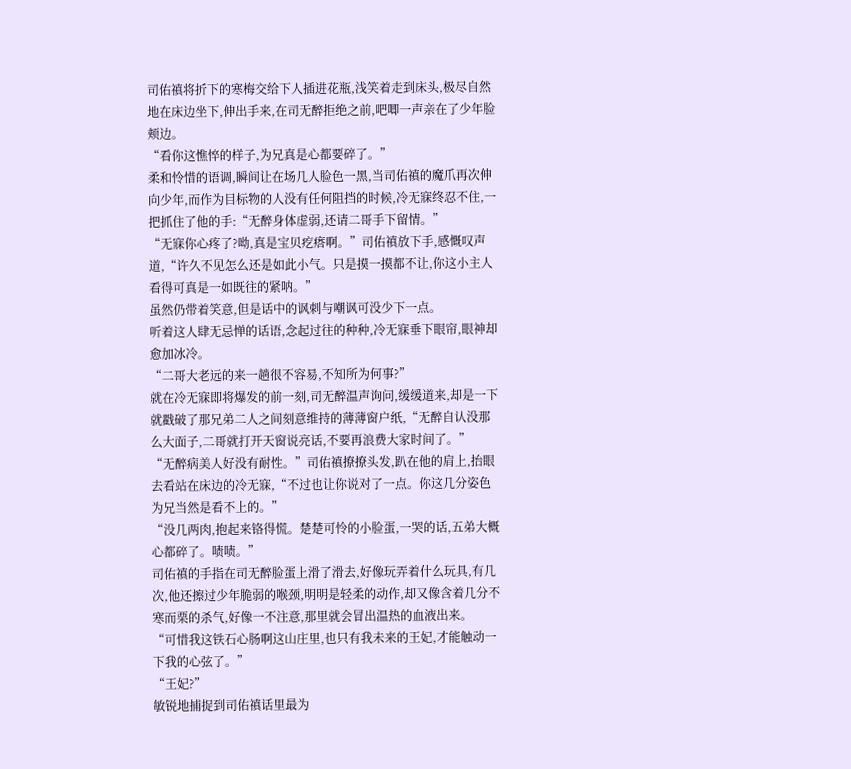司佑禛将折下的寒梅交给下人插进花瓶,浅笑着走到床头,极尽自然地在床边坐下,伸出手来,在司无醉拒绝之前,吧唧一声亲在了少年脸颊边。
“看你这憔悴的样子,为兄真是心都要碎了。”
柔和怜惜的语调,瞬间让在场几人脸色一黑,当司佑禛的魔爪再次伸向少年,而作为目标物的人没有任何阻挡的时候,冷无寐终忍不住,一把抓住了他的手:“无醉身体虚弱,还请二哥手下留情。”
“无寐你心疼了?呦,真是宝贝疙瘩啊。”司佑禛放下手,感慨叹声道,“许久不见怎么还是如此小气。只是摸一摸都不让,你这小主人看得可真是一如既往的紧呐。”
虽然仍带着笑意,但是话中的讽刺与嘲讽可没少下一点。
听着这人肆无忌惮的话语,念起过往的种种,冷无寐垂下眼帘,眼神却愈加冰冷。
“二哥大老远的来一趟很不容易,不知所为何事?”
就在冷无寐即将爆发的前一刻,司无醉温声询问,缓缓道来,却是一下就戳破了那兄弟二人之间刻意维持的薄薄窗户纸,“无醉自认没那么大面子,二哥就打开天窗说亮话,不要再浪费大家时间了。”
“无醉病美人好没有耐性。”司佑禛撩撩头发,趴在他的肩上,抬眼去看站在床边的冷无寐,“不过也让你说对了一点。你这几分姿色为兄当然是看不上的。”
“没几两肉,抱起来铬得慌。楚楚可怜的小脸蛋,一哭的话,五弟大概心都碎了。啧啧。”
司佑禛的手指在司无醉脸蛋上滑了滑去,好像玩弄着什么玩具,有几次,他还擦过少年脆弱的喉颈,明明是轻柔的动作,却又像含着几分不寒而栗的杀气,好像一不注意,那里就会冒出温热的血液出来。
“可惜我这铁石心肠啊这山庄里,也只有我未来的王妃,才能触动一下我的心弦了。”
“王妃?”
敏锐地捕捉到司佑禛话里最为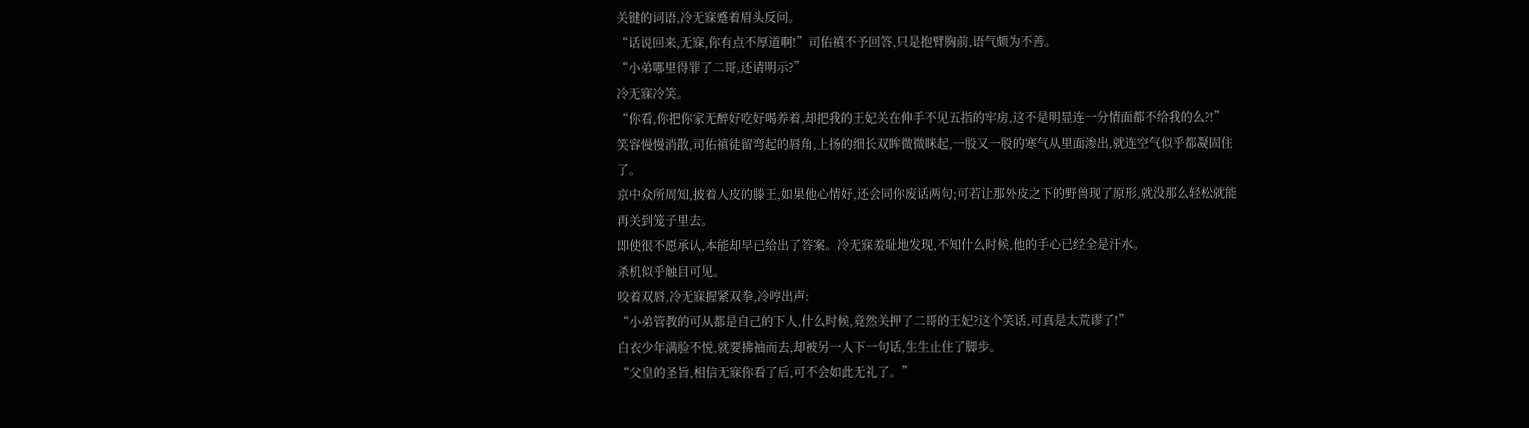关键的词语,冷无寐蹙着眉头反问。
“话说回来,无寐,你有点不厚道啊!”司佑禛不予回答,只是抱臂胸前,语气颇为不善。
“小弟哪里得罪了二哥,还请明示?”
冷无寐冷笑。
“你看,你把你家无醉好吃好喝养着,却把我的王妃关在伸手不见五指的牢房,这不是明显连一分情面都不给我的么?!”
笑容慢慢消散,司佑禛徒留弯起的唇角,上扬的细长双眸微微眯起,一股又一股的寒气从里面渗出,就连空气似乎都凝固住了。
京中众所周知,披着人皮的滕王,如果他心情好,还会同你废话两句;可若让那外皮之下的野兽现了原形,就没那么轻松就能再关到笼子里去。
即使很不愿承认,本能却早已给出了答案。冷无寐羞耻地发现,不知什么时候,他的手心已经全是汗水。
杀机似乎触目可见。
咬着双唇,冷无寐握紧双拳,冷哼出声:
“小弟管教的可从都是自己的下人,什么时候,竟然关押了二哥的王妃?这个笑话,可真是太荒谬了!”
白衣少年满脸不悦,就要拂袖而去,却被另一人下一句话,生生止住了脚步。
“父皇的圣旨,相信无寐你看了后,可不会如此无礼了。”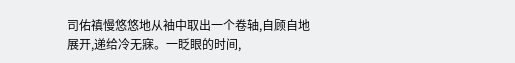司佑禛慢悠悠地从袖中取出一个卷轴,自顾自地展开,递给冷无寐。一眨眼的时间,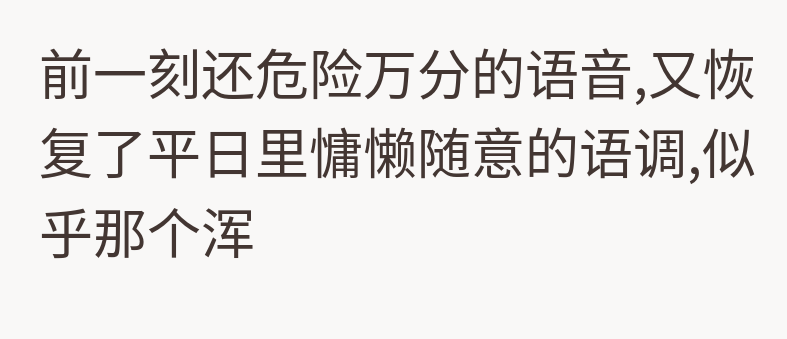前一刻还危险万分的语音,又恢复了平日里慵懒随意的语调,似乎那个浑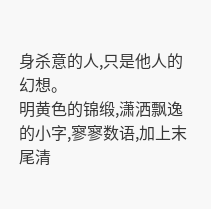身杀意的人,只是他人的幻想。
明黄色的锦缎,潇洒飘逸的小字,寥寥数语,加上末尾清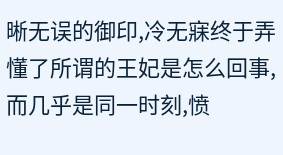晰无误的御印,冷无寐终于弄懂了所谓的王妃是怎么回事,而几乎是同一时刻,愤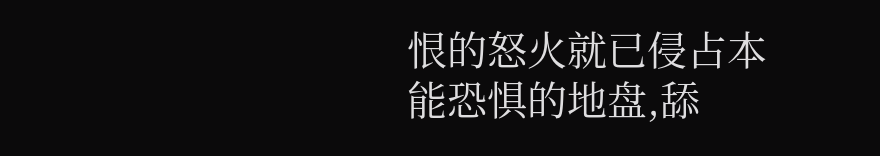恨的怒火就已侵占本能恐惧的地盘,舔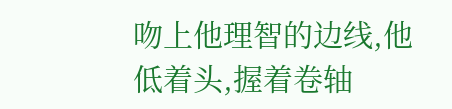吻上他理智的边线,他低着头,握着卷轴